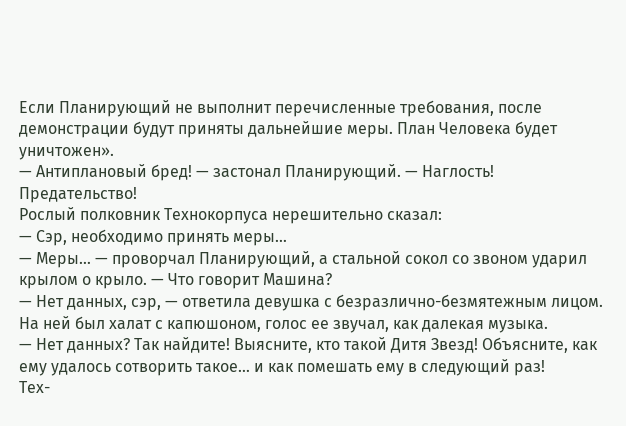Если Планирующий не выполнит перечисленные требования, после демонстрации будут приняты дальнейшие меры. План Человека будет уничтожен».
— Антиплановый бред! — застонал Планирующий. — Наглость! Предательство!
Рослый полковник Технокорпуса нерешительно сказал:
— Сэр, необходимо принять меры…
— Меры… — проворчал Планирующий, а стальной сокол со звоном ударил крылом о крыло. — Что говорит Машина?
— Нет данных, сэр, — ответила девушка с безразлично-безмятежным лицом. На ней был халат с капюшоном, голос ее звучал, как далекая музыка.
— Нет данных? Так найдите! Выясните, кто такой Дитя Звезд! Объясните, как ему удалось сотворить такое… и как помешать ему в следующий раз!
Тех-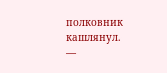полковник кашлянул.
—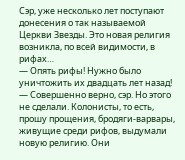Сэр, уже несколько лет поступают донесения о так называемой Церкви Звезды. Это новая религия возникла, по всей видимости, в рифах…
— Опять рифы! Нужно было уничтожить их двадцать лет назад!
— Совершенно верно, сэр. Но этого не сделали. Колонисты, то есть, прошу прощения, бродяги-варвары, живущие среди рифов, выдумали новую религию. Они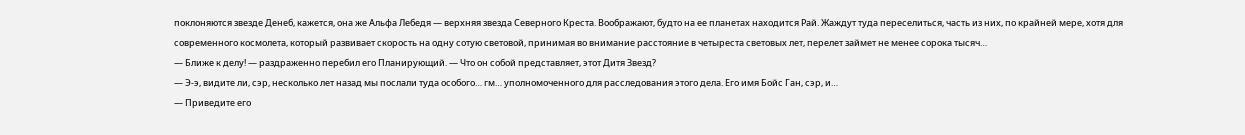поклоняются звезде Денеб, кажется, она же Альфа Лебедя — верхняя звезда Северного Креста. Воображают, будто на ее планетах находится Рай. Жаждут туда переселиться, часть из них, по крайней мере, хотя для современного космолета, который развивает скорость на одну сотую световой, принимая во внимание расстояние в четыреста световых лет, перелет займет не менее сорока тысяч…
— Ближе к делу! — раздраженно перебил его Планирующий. — Что он собой представляет, этот Дитя Звезд?
— Э-э, видите ли, сэр, несколько лет назад мы послали туда особого… гм… уполномоченного для расследования этого дела. Его имя Бойс Ган, сэр, и…
— Приведите его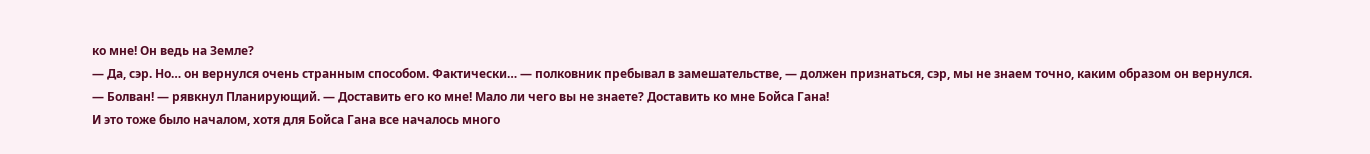ко мне! Он ведь на Земле?
— Да, сэр. Но… он вернулся очень странным способом. Фактически… — полковник пребывал в замешательстве, — должен признаться, сэр, мы не знаем точно, каким образом он вернулся.
— Болван! — рявкнул Планирующий. — Доставить его ко мне! Мало ли чего вы не знаете? Доставить ко мне Бойса Гана!
И это тоже было началом, хотя для Бойса Гана все началось много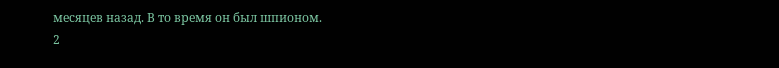месяцев назад. В то время он был шпионом.
2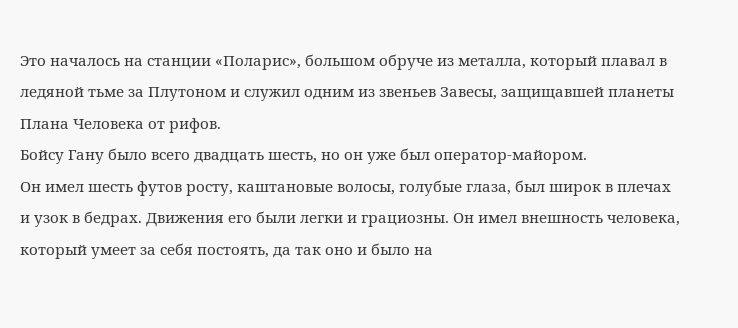Это началось на станции «Поларис», большом обруче из металла, который плавал в ледяной тьме за Плутоном и служил одним из звеньев Завесы, защищавшей планеты Плана Человека от рифов.
Бойсу Гану было всего двадцать шесть, но он уже был оператор-майором.
Он имел шесть футов росту, каштановые волосы, голубые глаза, был широк в плечах и узок в бедрах. Движения его были легки и грациозны. Он имел внешность человека, который умеет за себя постоять, да так оно и было на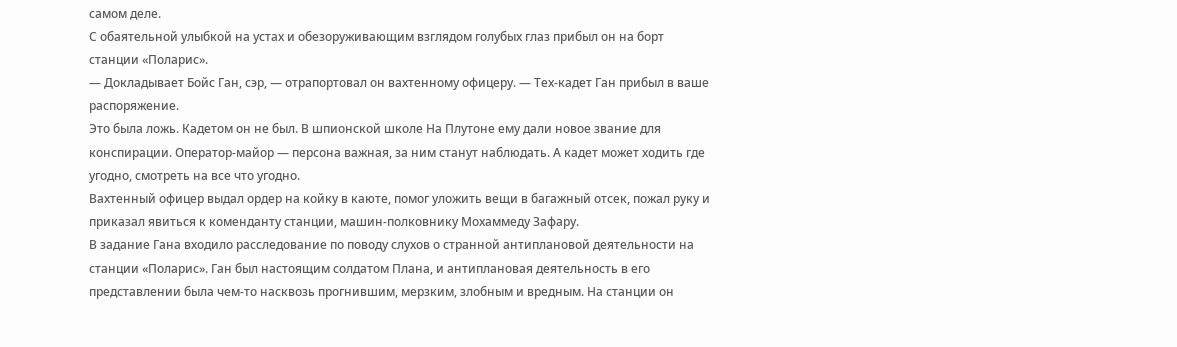самом деле.
С обаятельной улыбкой на устах и обезоруживающим взглядом голубых глаз прибыл он на борт станции «Поларис».
— Докладывает Бойс Ган, сэр, — отрапортовал он вахтенному офицеру. — Тех-кадет Ган прибыл в ваше распоряжение.
Это была ложь. Кадетом он не был. В шпионской школе На Плутоне ему дали новое звание для конспирации. Оператор-майор — персона важная, за ним станут наблюдать. А кадет может ходить где угодно, смотреть на все что угодно.
Вахтенный офицер выдал ордер на койку в каюте, помог уложить вещи в багажный отсек, пожал руку и приказал явиться к коменданту станции, машин-полковнику Мохаммеду Зафару.
В задание Гана входило расследование по поводу слухов о странной антиплановой деятельности на станции «Поларис». Ган был настоящим солдатом Плана, и антиплановая деятельность в его представлении была чем-то насквозь прогнившим, мерзким, злобным и вредным. На станции он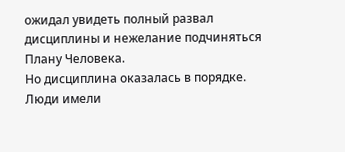ожидал увидеть полный развал дисциплины и нежелание подчиняться Плану Человека.
Но дисциплина оказалась в порядке. Люди имели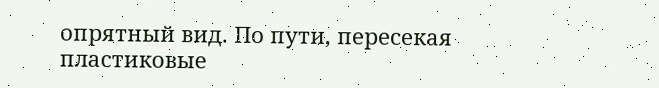опрятный вид. По пути, пересекая пластиковые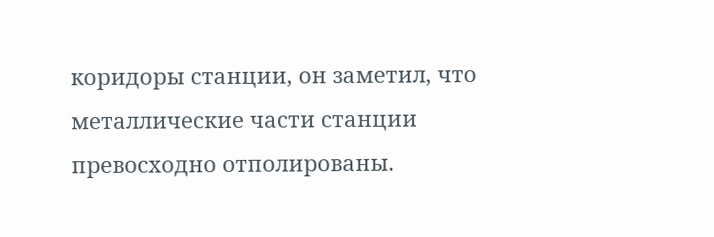коридоры станции, он заметил, что металлические части станции превосходно отполированы.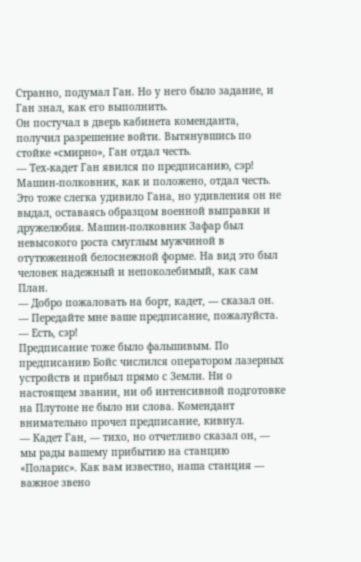Странно, подумал Ган. Но у него было задание, и Ган знал, как его выполнить.
Он постучал в дверь кабинета коменданта, получил разрешение войти. Вытянувшись по стойке «смирно», Ган отдал честь.
— Тех-кадет Ган явился по предписанию, сэр!
Машин-полковник, как и положено, отдал честь. Это тоже слегка удивило Гана, но удивления он не выдал, оставаясь образцом военной выправки и дружелюбия. Машин-полковник Зафар был невысокого роста смуглым мужчиной в отутюженной белоснежной форме. На вид это был человек надежный и непоколебимый, как сам План.
— Добро пожаловать на борт, кадет, — сказал он. — Передайте мне ваше предписание, пожалуйста.
— Есть, сэр!
Предписание тоже было фальшивым. По предписанию Бойс числился оператором лазерных устройств и прибыл прямо с Земли. Ни о настоящем звании, ни об интенсивной подготовке на Плутоне не было ни слова. Комендант внимательно прочел предписание, кивнул.
— Кадет Ган, — тихо, но отчетливо сказал он, — мы рады вашему прибытию на станцию «Поларис». Как вам известно, наша станция — важное звено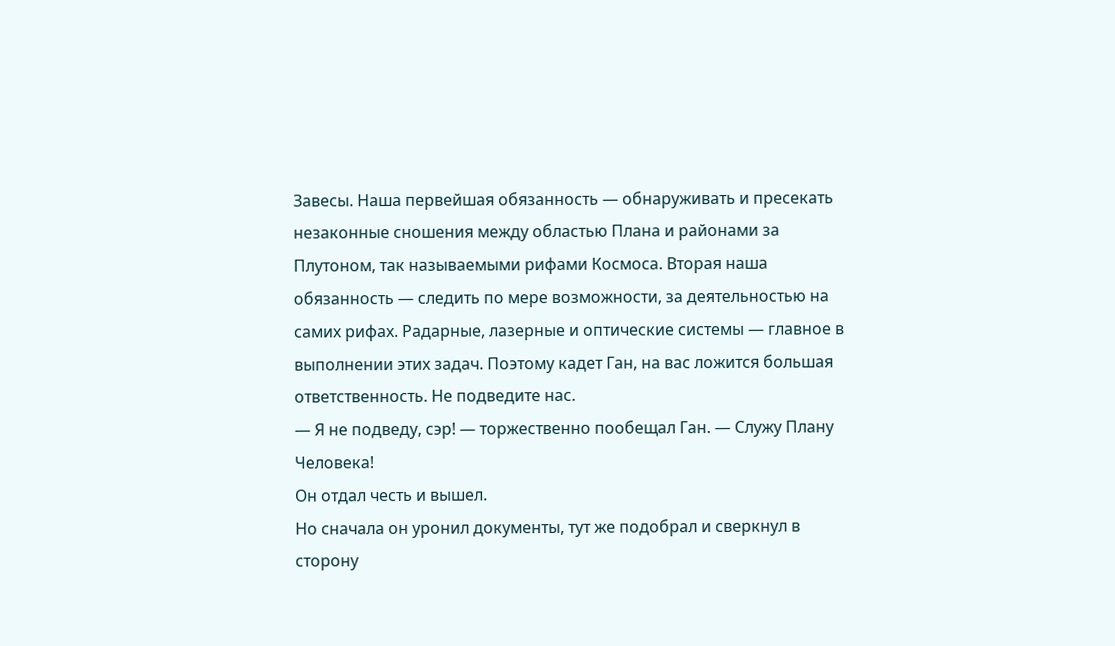Завесы. Наша первейшая обязанность — обнаруживать и пресекать незаконные сношения между областью Плана и районами за Плутоном, так называемыми рифами Космоса. Вторая наша обязанность — следить по мере возможности, за деятельностью на самих рифах. Радарные, лазерные и оптические системы — главное в выполнении этих задач. Поэтому кадет Ган, на вас ложится большая ответственность. Не подведите нас.
— Я не подведу, сэр! — торжественно пообещал Ган. — Служу Плану Человека!
Он отдал честь и вышел.
Но сначала он уронил документы, тут же подобрал и сверкнул в сторону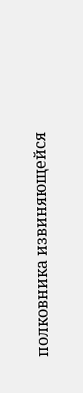полковника извиняющейся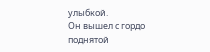улыбкой.
Он вышел с гордо поднятой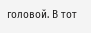головой. В тот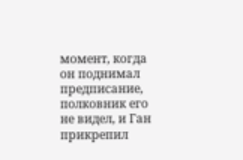момент, когда он поднимал предписание, полковник его не видел, и Ган прикрепил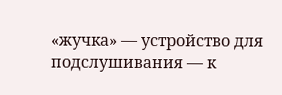«жучка» — устройство для подслушивания — к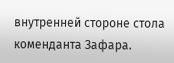внутренней стороне стола коменданта Зафара.